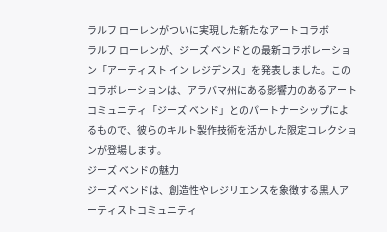ラルフ ローレンがついに実現した新たなアートコラボ
ラルフ ローレンが、ジーズ ベンドとの最新コラボレーション「アーティスト イン レジデンス」を発表しました。このコラボレーションは、アラバマ州にある影響力のあるアートコミュニティ「ジーズ ベンド」とのパートナーシップによるもので、彼らのキルト製作技術を活かした限定コレクションが登場します。
ジーズ ベンドの魅力
ジーズ ベンドは、創造性やレジリエンスを象徴する黒人アーティストコミュニティ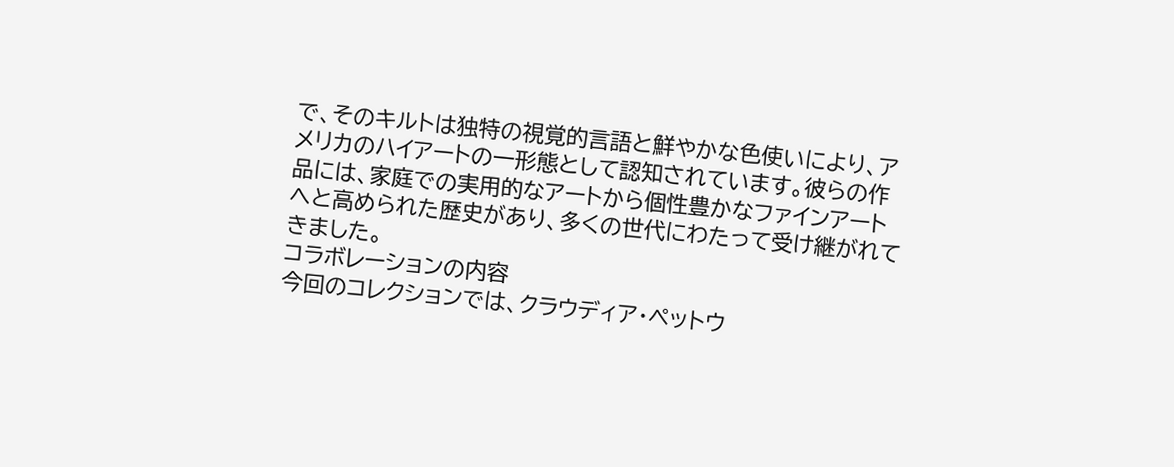で、そのキルトは独特の視覚的言語と鮮やかな色使いにより、アメリカのハイアートの一形態として認知されています。彼らの作品には、家庭での実用的なアートから個性豊かなファインアートへと高められた歴史があり、多くの世代にわたって受け継がれてきました。
コラボレーションの内容
今回のコレクションでは、クラウディア・ペットウ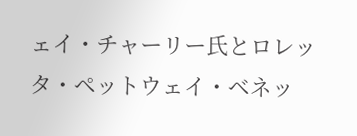ェイ・チャーリー氏とロレッタ・ペットウェイ・ベネッ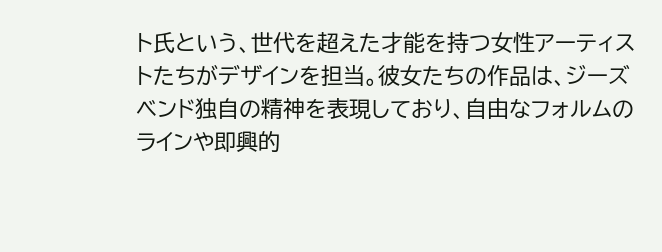ト氏という、世代を超えた才能を持つ女性アーティストたちがデザインを担当。彼女たちの作品は、ジーズ ベンド独自の精神を表現しており、自由なフォルムのラインや即興的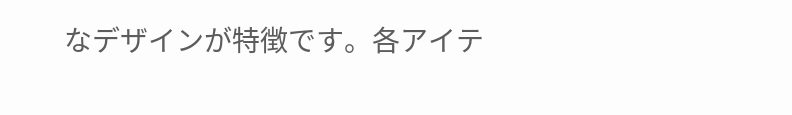なデザインが特徴です。各アイテ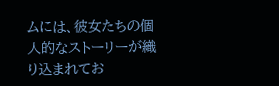ムには、彼女たちの個人的なストーリーが織り込まれてお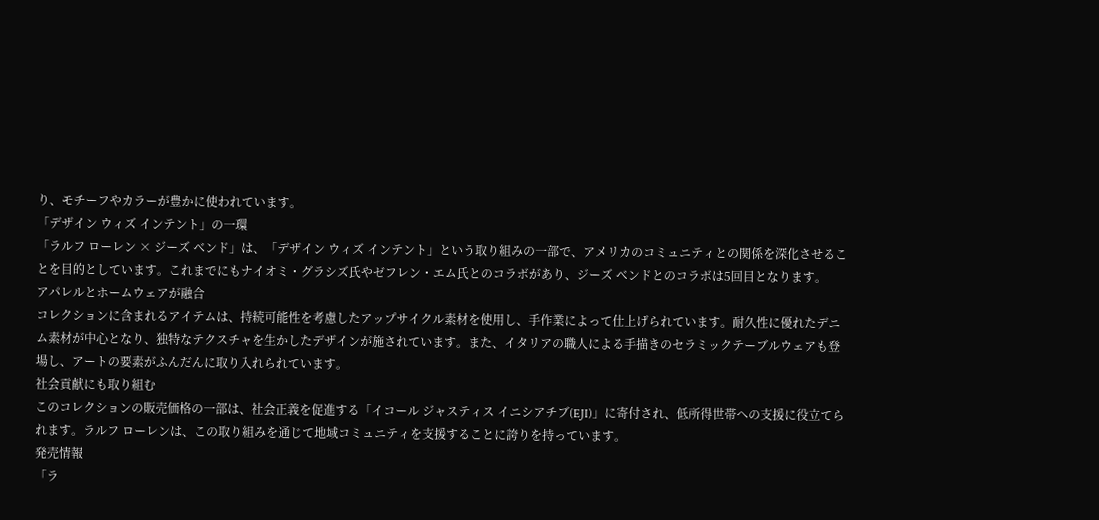り、モチーフやカラーが豊かに使われています。
「デザイン ウィズ インテント」の一環
「ラルフ ローレン × ジーズ ベンド」は、「デザイン ウィズ インテント」という取り組みの一部で、アメリカのコミュニティとの関係を深化させることを目的としています。これまでにもナイオミ・グラシズ氏やゼフレン・エム氏とのコラボがあり、ジーズ ベンドとのコラボは5回目となります。
アパレルとホームウェアが融合
コレクションに含まれるアイテムは、持続可能性を考慮したアップサイクル素材を使用し、手作業によって仕上げられています。耐久性に優れたデニム素材が中心となり、独特なテクスチャを生かしたデザインが施されています。また、イタリアの職人による手描きのセラミックテーブルウェアも登場し、アートの要素がふんだんに取り入れられています。
社会貢献にも取り組む
このコレクションの販売価格の一部は、社会正義を促進する「イコール ジャスティス イニシアチブ(EJI)」に寄付され、低所得世帯への支援に役立てられます。ラルフ ローレンは、この取り組みを通じて地域コミュニティを支援することに誇りを持っています。
発売情報
「ラ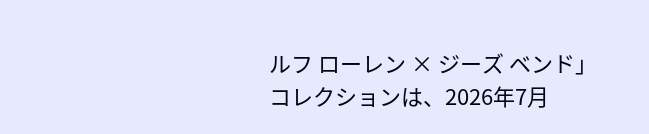ルフ ローレン × ジーズ ベンド」コレクションは、2026年7月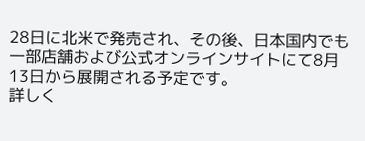28日に北米で発売され、その後、日本国内でも一部店舗および公式オンラインサイトにて8月13日から展開される予定です。
詳しく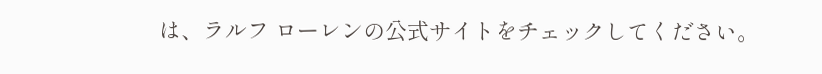は、ラルフ ローレンの公式サイトをチェックしてください。